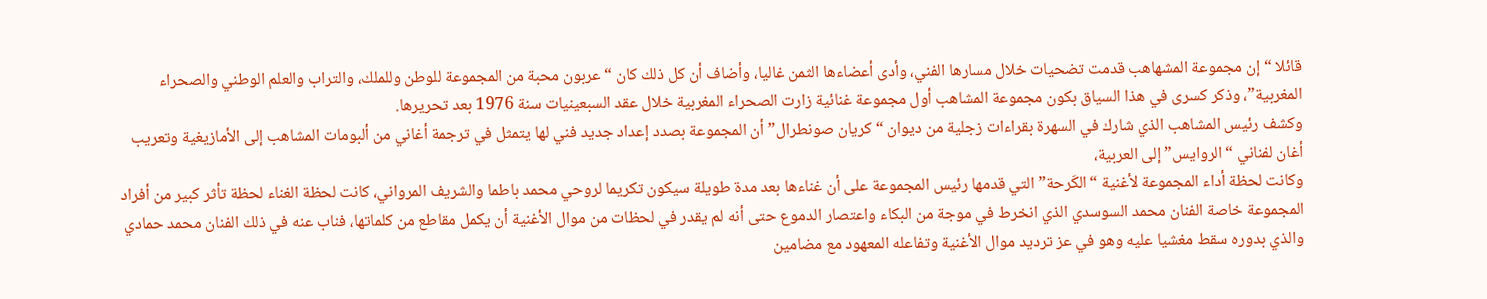قائلا “إن مجموعة المشهاهب قدمت تضحيات خلال مسارها الفني، وأدى أعضاءها الثمن غاليا، وأضاف أن كل ذلك كان “عربون محبة من المجموعة للوطن وللملك، والتراب والعلم الوطني والصحراء المغربية”، وذكر كسرى في هذا السياق بكون مجموعة المشاهب أول مجموعة غنائية زارت الصحراء المغربية خلال عقد السبعينيات سنة 1976 بعد تحريرها.
وكشف رئيس المشاهب الذي شارك في السهرة بقراءات زجلية من ديوان “كريان صونطرال” أن المجموعة بصدد إعداد جديد فني لها يتمثل في ترجمة أغاني من ألبومات المشاهب إلى الأمازيغية وتعريب أغان لفناني “الروايس” إلى العربية،
وكانت لحظة أداء المجموعة لأغنية “الكَرحة” التي قدمها رئيس المجموعة على أن غناءها بعد مدة طويلة سيكون تكريما لروحي محمد باطما والشريف المرواني، كانت لحظة الغناء لحظة تأثر كبير من أفراد المجموعة خاصة الفنان محمد السوسدي الذي انخرط في موجة من البكاء واعتصار الدموع حتى أنه لم يقدر في لحظات من موال الأغنية أن يكمل مقاطع من كلماتها، فناب عنه في ذلك الفنان محمد حمادي والذي بدوره سقط مغشيا عليه وهو في عز ترديد موال الأغنية وتفاعله المعهود مع مضامين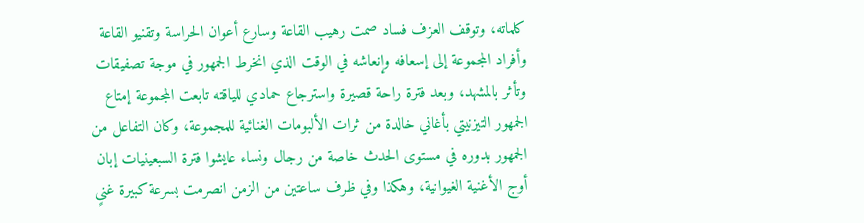كلماته، وتوقف العزف فساد صمت رهيب القاعة وسارع أعوان الحراسة وتقنيو القاعة وأفراد المجموعة إلى إسعافه وإنعاشه في الوقت الذي انخرط الجمهور في موجة تصفيقات وتأثر بالمشهد، وبعد فترة راحة قصيرة واسترجاع حمادي للياقته تابعت المجموعة إمتاع الجمهور التيزنيتي بأغاني خالدة من ثرات الألبومات الغنائية للمجموعة، وكان التفاعل من الجمهور بدوره في مستوى الحدث خاصة من رجال ونساء عايشوا فترة السبعينيات إبان أوج الأغنية الغيوانية، وهكذا وفي ظرف ساعتين من الزمن انصرمت بسرعة كبيرة غنىٍ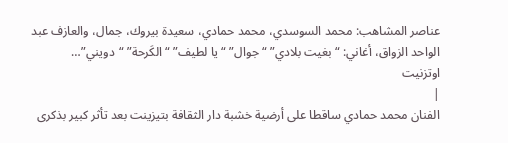عناصر المشاهب: محمد السوسدي، محمد حمادي، سعيدة بيروك، جمال، والعازف عبد الواحد الزواق، أغاني: “بغيت بلادي” “جوال” “يا لطيف” “الكَرحة” “دويني”…
اوتزنيت
|
الفنان محمد حمادي ساقطا على أرضية خشبة دار الثقافة بتيزينت بعد تأثر كبير بذكرى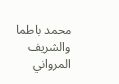محمد باطما والشريف المرواني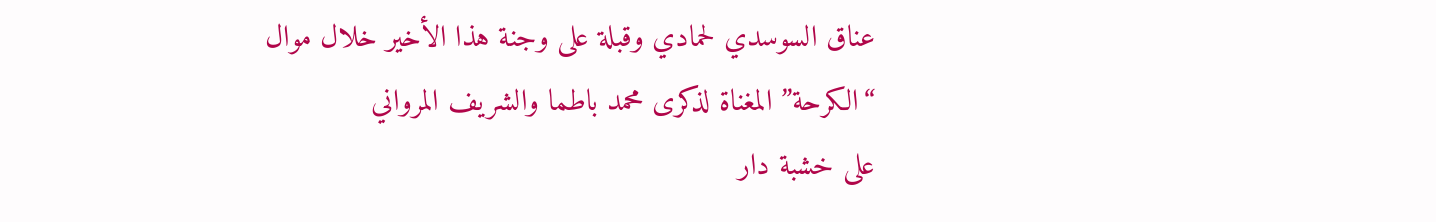عناق السوسدي لحمادي وقبلة على وجنة هذا الأخير خلال موال “الكرحة” المغناة لذكرى محمد باطما والشريف المرواني
على خشبة دار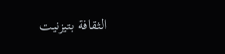الثقافة بتيزنيت